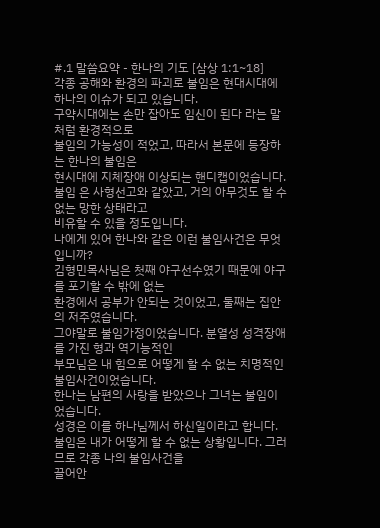#.1 말씀요약 - 한나의 기도 [삼상 1:1~18]
각종 공해와 환경의 파괴로 불임은 현대시대에 하나의 이슈가 되고 있습니다.
구약시대에는 손만 잡아도 임신이 된다 라는 말처럼 환경적으로
불임의 가능성이 적었고, 따라서 본문에 등장하는 한나의 불임은
현시대에 지체장애 이상되는 핸디캡이었습니다.
불임 은 사형선고와 같았고, 거의 아무것도 할 수 없는 망한 상태라고
비유할 수 있을 정도입니다.
나에게 있어 한나와 같은 이런 불임사건은 무엇입니까?
김형민목사님은 첫째 야구선수였기 때문에 야구를 포기할 수 밖에 없는
환경에서 공부가 안되는 것이었고, 둘째는 집안의 저주였습니다.
그야말로 불임가정이었습니다. 분열성 성격장애를 가진 형과 역기능적인
부모님은 내 힘으로 어떻게 할 수 없는 치명적인 불임사건이었습니다.
한나는 남편의 사랑을 받았으나 그녀는 불임이었습니다.
성경은 이를 하나님께서 하신일이라고 합니다.
불임은 내가 어떻게 할 수 없는 상황입니다. 그러므로 각종 나의 불임사건을
끌어안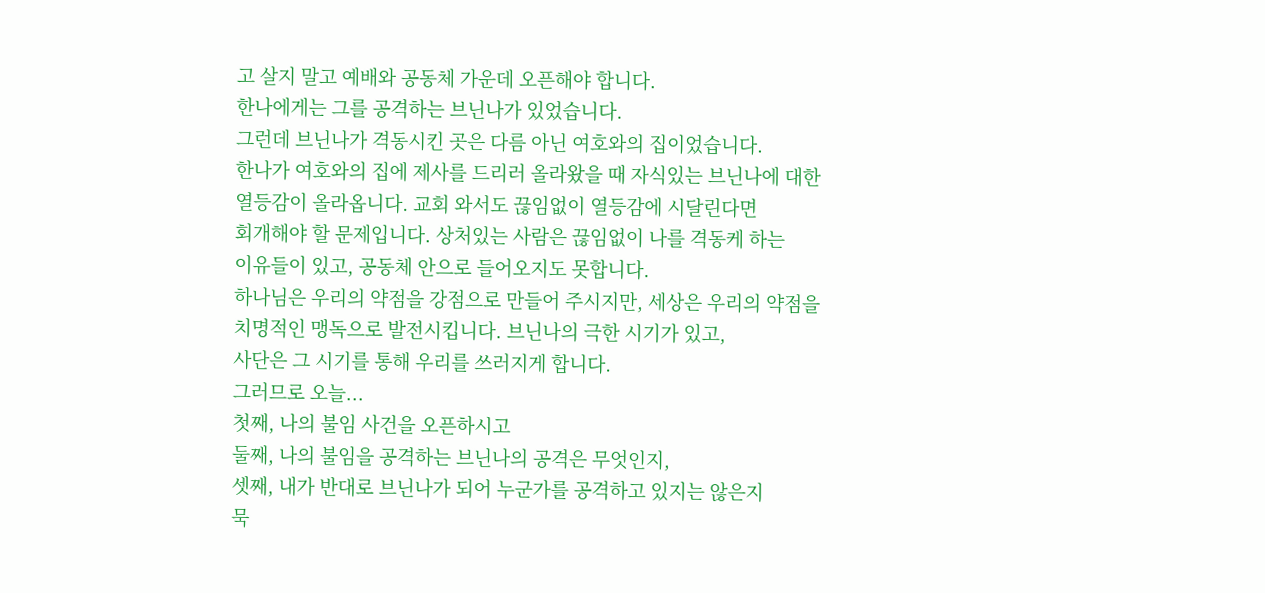고 살지 말고 예배와 공동체 가운데 오픈해야 합니다.
한나에게는 그를 공격하는 브닌나가 있었습니다.
그런데 브닌나가 격동시킨 곳은 다름 아닌 여호와의 집이었습니다.
한나가 여호와의 집에 제사를 드리러 올라왔을 때 자식있는 브닌나에 대한
열등감이 올라옵니다. 교회 와서도 끊임없이 열등감에 시달린다면
회개해야 할 문제입니다. 상처있는 사람은 끊임없이 나를 격동케 하는
이유들이 있고, 공동체 안으로 들어오지도 못합니다.
하나님은 우리의 약점을 강점으로 만들어 주시지만, 세상은 우리의 약점을
치명적인 맹독으로 발전시킵니다. 브닌나의 극한 시기가 있고,
사단은 그 시기를 통해 우리를 쓰러지게 합니다.
그러므로 오늘...
첫째, 나의 불임 사건을 오픈하시고
둘째, 나의 불임을 공격하는 브닌나의 공격은 무엇인지,
셋째, 내가 반대로 브닌나가 되어 누군가를 공격하고 있지는 않은지
묵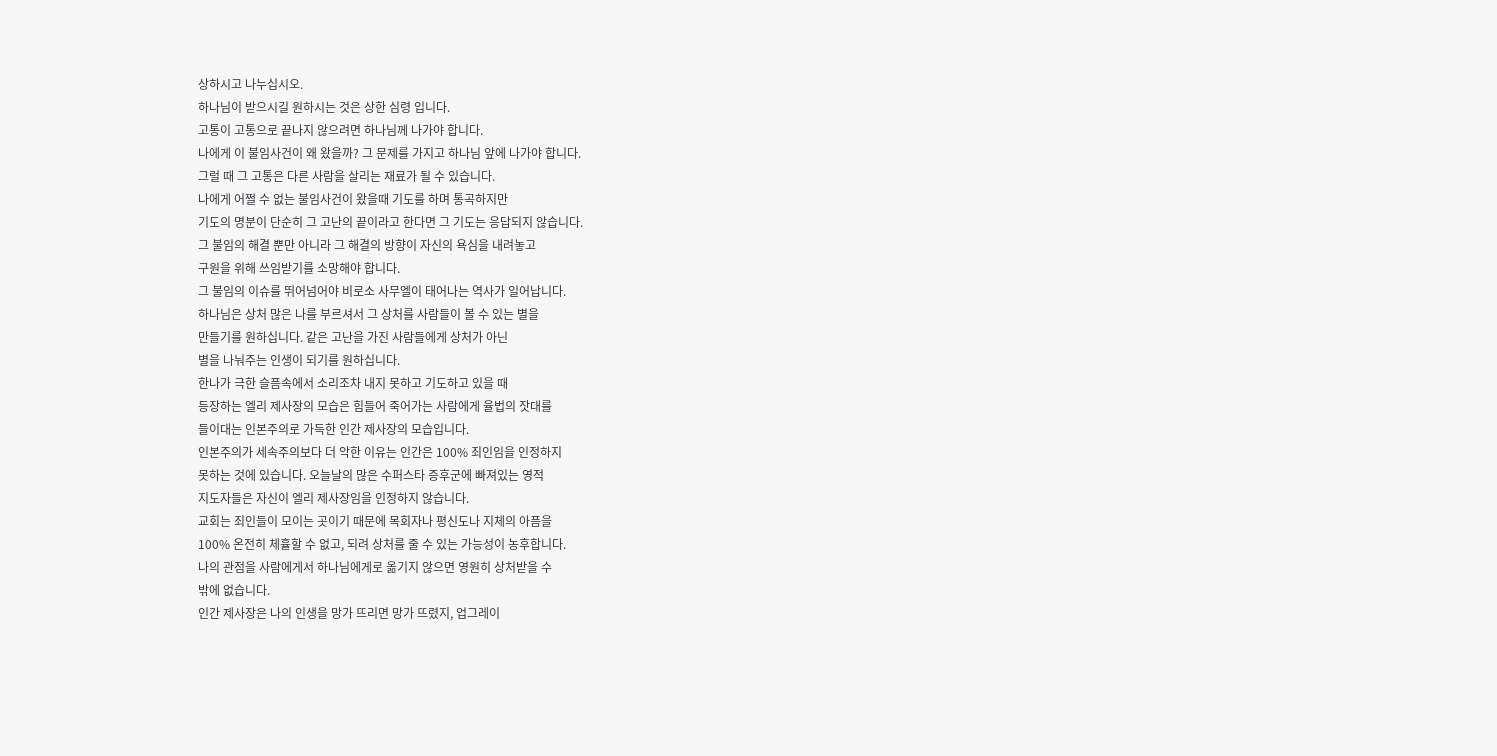상하시고 나누십시오.
하나님이 받으시길 원하시는 것은 상한 심령 입니다.
고통이 고통으로 끝나지 않으려면 하나님께 나가야 합니다.
나에게 이 불임사건이 왜 왔을까? 그 문제를 가지고 하나님 앞에 나가야 합니다.
그럴 때 그 고통은 다른 사람을 살리는 재료가 될 수 있습니다.
나에게 어쩔 수 없는 불임사건이 왔을때 기도를 하며 통곡하지만
기도의 명분이 단순히 그 고난의 끝이라고 한다면 그 기도는 응답되지 않습니다.
그 불임의 해결 뿐만 아니라 그 해결의 방향이 자신의 욕심을 내려놓고
구원을 위해 쓰임받기를 소망해야 합니다.
그 불임의 이슈를 뛰어넘어야 비로소 사무엘이 태어나는 역사가 일어납니다.
하나님은 상처 많은 나를 부르셔서 그 상처를 사람들이 볼 수 있는 별을
만들기를 원하십니다. 같은 고난을 가진 사람들에게 상처가 아닌
별을 나눠주는 인생이 되기를 원하십니다.
한나가 극한 슬픔속에서 소리조차 내지 못하고 기도하고 있을 때
등장하는 엘리 제사장의 모습은 힘들어 죽어가는 사람에게 율법의 잣대를
들이대는 인본주의로 가득한 인간 제사장의 모습입니다.
인본주의가 세속주의보다 더 악한 이유는 인간은 100% 죄인임을 인정하지
못하는 것에 있습니다. 오늘날의 많은 수퍼스타 증후군에 빠져있는 영적
지도자들은 자신이 엘리 제사장임을 인정하지 않습니다.
교회는 죄인들이 모이는 곳이기 때문에 목회자나 평신도나 지체의 아픔을
100% 온전히 체휼할 수 없고, 되려 상처를 줄 수 있는 가능성이 농후합니다.
나의 관점을 사람에게서 하나님에게로 옮기지 않으면 영원히 상처받을 수
밖에 없습니다.
인간 제사장은 나의 인생을 망가 뜨리면 망가 뜨렸지, 업그레이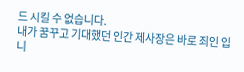드 시킬 수 없습니다.
내가 꿈꾸고 기대했던 인간 제사장은 바로 죄인 입니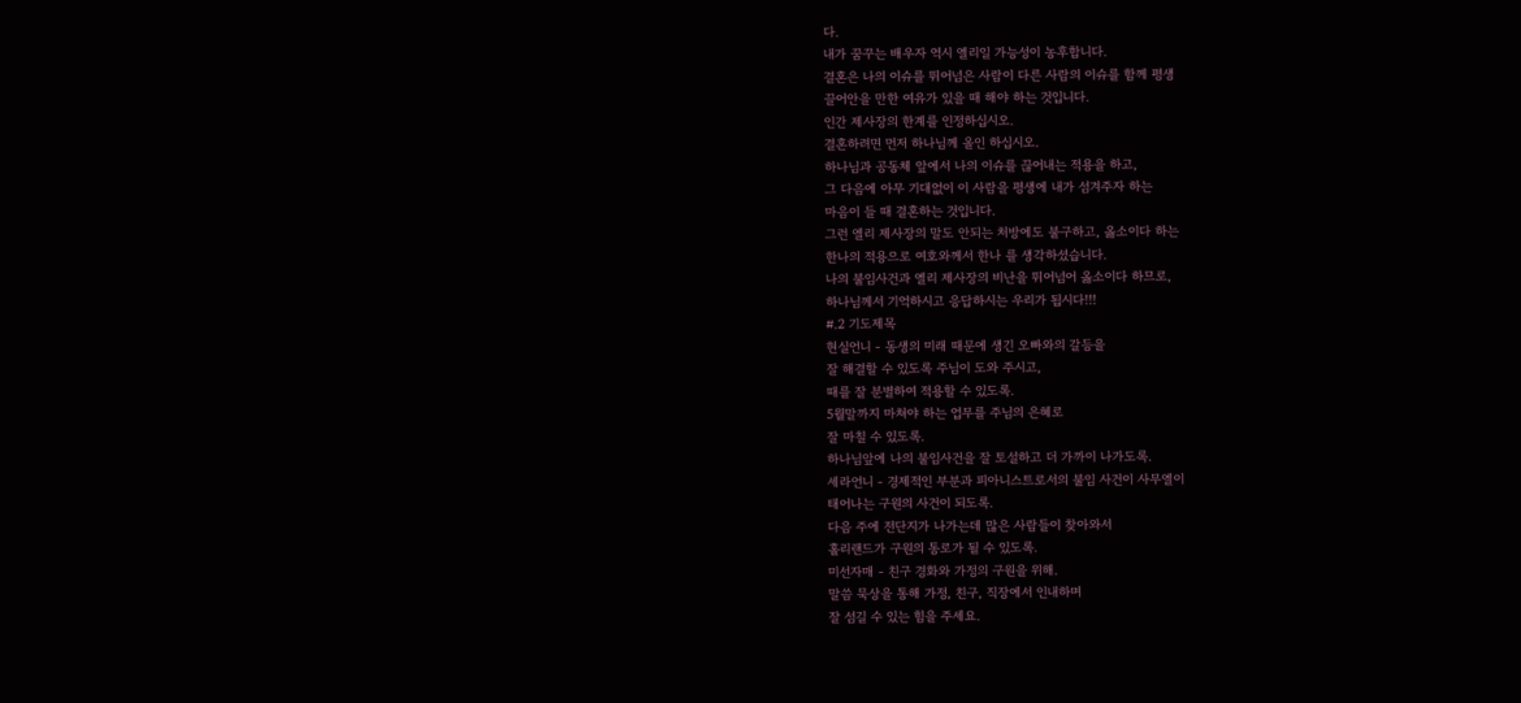다.
내가 꿈꾸는 배우자 역시 엘리일 가능성이 농후합니다.
결혼은 나의 이슈를 뛰어넘은 사람이 다른 사람의 이슈를 함께 평생
끌어안을 만한 여유가 있을 때 해야 하는 것입니다.
인간 제사장의 한계를 인정하십시오.
결혼하려면 먼저 하나님께 올인 하십시오.
하나님과 공동체 앞에서 나의 이슈를 끊어내는 적용을 하고,
그 다음에 아무 기대없이 이 사람을 평생에 내가 섬겨주자 하는
마음이 들 때 결혼하는 것입니다.
그런 엘리 제사장의 말도 안되는 처방에도 불구하고, 옳소이다 하는
한나의 적용으로 여호와께서 한나 를 생각하셨습니다.
나의 불임사건과 엘리 제사장의 비난을 뛰어넘어 옳소이다 하므로,
하나님께서 기억하시고 응답하시는 우리가 됩시다!!!
#.2 기도제목
현실언니 - 동생의 미래 때문에 생긴 오빠와의 갈등을
잘 해결할 수 있도록 주님이 도와 주시고,
때를 잘 분별하여 적용할 수 있도록.
5월말까지 마쳐야 하는 업무를 주님의 은혜로
잘 마칠 수 있도록.
하나님앞에 나의 불임사건을 잘 토설하고 더 가까이 나가도록.
세라언니 - 경제적인 부분과 피아니스트로서의 불임 사건이 사무엘이
태어나는 구원의 사건이 되도록.
다음 주에 전단지가 나가는데 많은 사람들이 찾아와서
홀리랜드가 구원의 통로가 될 수 있도록.
미선자매 - 친구 경화와 가정의 구원을 위해.
말씀 묵상을 통해 가정, 친구, 직장에서 인내하며
잘 섬길 수 있는 힘을 주세요.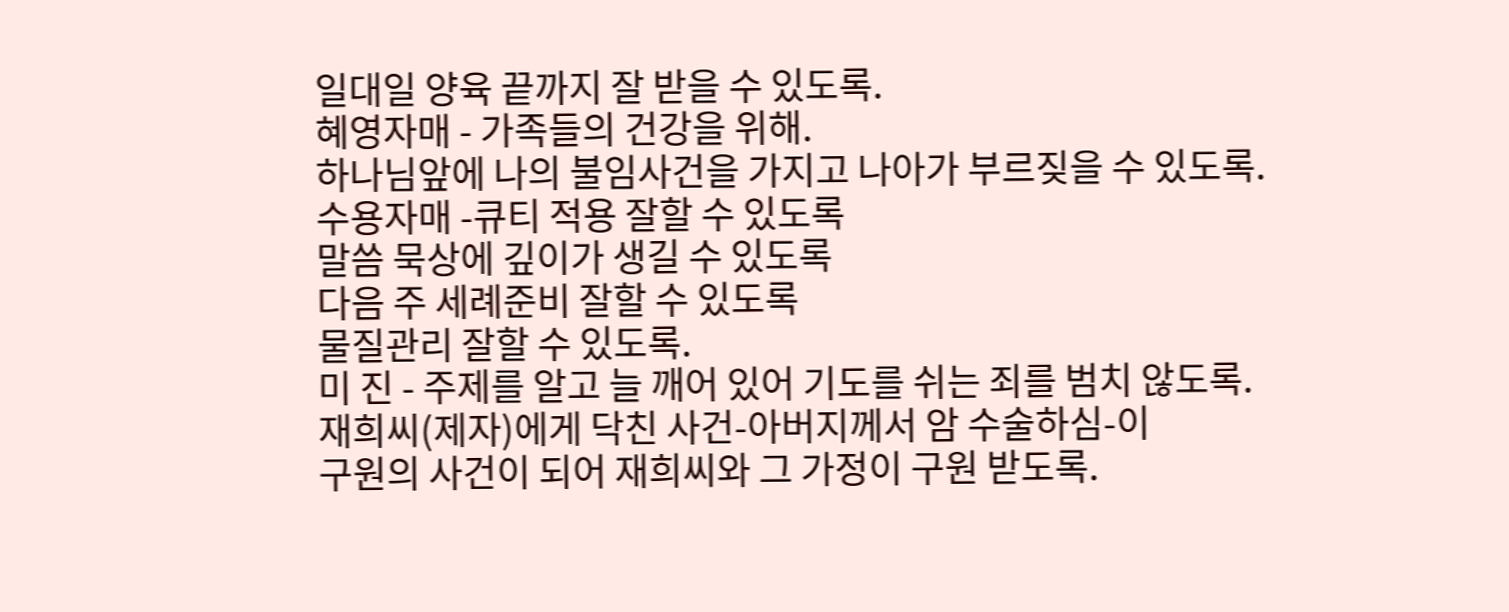일대일 양육 끝까지 잘 받을 수 있도록.
혜영자매 - 가족들의 건강을 위해.
하나님앞에 나의 불임사건을 가지고 나아가 부르짖을 수 있도록.
수용자매 -큐티 적용 잘할 수 있도록
말씀 묵상에 깊이가 생길 수 있도록
다음 주 세례준비 잘할 수 있도록
물질관리 잘할 수 있도록.
미 진 - 주제를 알고 늘 깨어 있어 기도를 쉬는 죄를 범치 않도록.
재희씨(제자)에게 닥친 사건-아버지께서 암 수술하심-이
구원의 사건이 되어 재희씨와 그 가정이 구원 받도록.